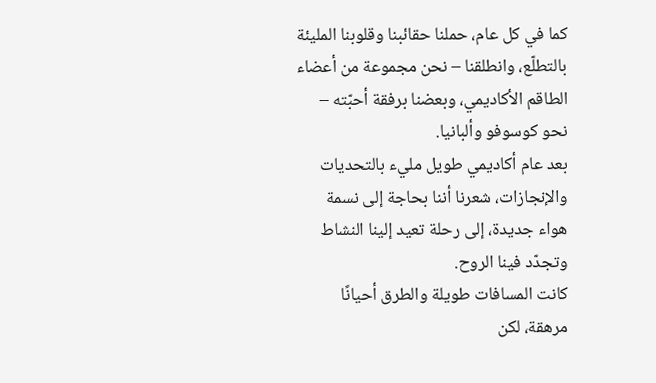كما في كل عام، حملنا حقائبنا وقلوبنا المليئة بالتطلّع، وانطلقنا – نحن مجموعة من أعضاء الطاقم الأكاديمي، وبعضنا برفقة أحبّته – نحو كوسوفو وألبانيا.
بعد عام أكاديمي طويل مليء بالتحديات والإنجازات، شعرنا أننا بحاجة إلى نسمة هواء جديدة، إلى رحلة تعيد إلينا النشاط وتجدّد فينا الروح.
كانت المسافات طويلة والطرق أحيانًا مرهقة، لكن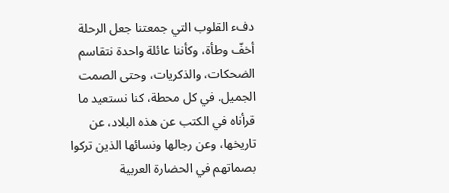دفء القلوب التي جمعتنا جعل الرحلة أخفّ وطأة، وكأننا عائلة واحدة نتقاسم الضحكات، والذكريات، وحتى الصمت الجميل. في كل محطة، كنا نستعيد ما قرأناه في الكتب عن هذه البلاد، عن تاريخها، وعن رجالها ونسائها الذين تركوا بصماتهم في الحضارة العربية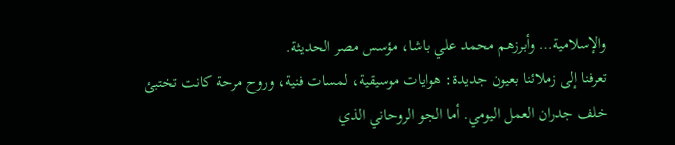والإسلامية… وأبرزهم محمد علي باشا، مؤسس مصر الحديثة.
تعرفنا إلى زملائنا بعيون جديدة: هوايات موسيقية، لمسات فنية، وروح مرحة كانت تختبئ خلف جدران العمل اليومي. أما الجو الروحاني الذي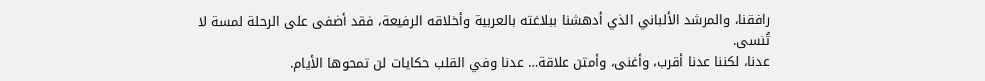رافقنا، والمرشد الألباني الذي أدهشنا ببلاغته بالعربية وأخلاقه الرفيعة، فقد أضفى على الرحلة لمسة لا تُنسى.
عدنا، لكننا عدنا أقرب، وأغنى، وأمتن علاقة… عدنا وفي القلب حكايات لن تمحوها الأيام.